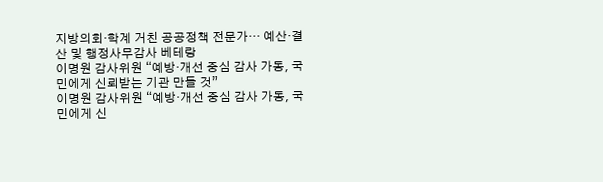지방의회·학계 거친 공공정책 전문가… 예산·결산 및 행정사무감사 베테랑
이명원 감사위원 “예방·개선 중심 감사 가동, 국민에게 신뢰받는 기관 만들 것”
이명원 감사위원 “예방·개선 중심 감사 가동, 국민에게 신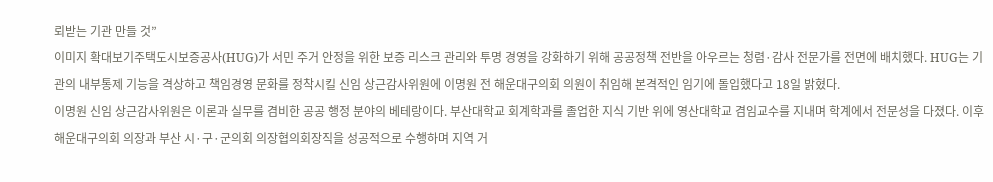뢰받는 기관 만들 것”
이미지 확대보기주택도시보증공사(HUG)가 서민 주거 안정을 위한 보증 리스크 관리와 투명 경영을 강화하기 위해 공공정책 전반을 아우르는 청렴·감사 전문가를 전면에 배치했다. HUG는 기관의 내부통제 기능을 격상하고 책임경영 문화를 정착시킬 신임 상근감사위원에 이명원 전 해운대구의회 의원이 취임해 본격적인 임기에 돌입했다고 18일 밝혔다.
이명원 신임 상근감사위원은 이론과 실무를 겸비한 공공 행정 분야의 베테랑이다. 부산대학교 회계학과를 졸업한 지식 기반 위에 영산대학교 겸임교수를 지내며 학계에서 전문성을 다졌다. 이후 해운대구의회 의장과 부산 시·구·군의회 의장협의회장직을 성공적으로 수행하며 지역 거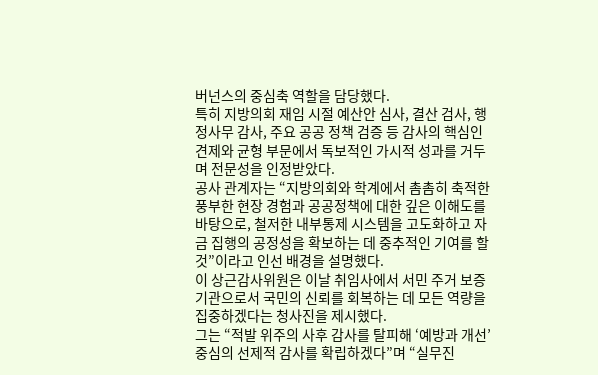버넌스의 중심축 역할을 담당했다.
특히 지방의회 재임 시절 예산안 심사, 결산 검사, 행정사무 감사, 주요 공공 정책 검증 등 감사의 핵심인 견제와 균형 부문에서 독보적인 가시적 성과를 거두며 전문성을 인정받았다.
공사 관계자는 “지방의회와 학계에서 촘촘히 축적한 풍부한 현장 경험과 공공정책에 대한 깊은 이해도를 바탕으로, 철저한 내부통제 시스템을 고도화하고 자금 집행의 공정성을 확보하는 데 중추적인 기여를 할 것”이라고 인선 배경을 설명했다.
이 상근감사위원은 이날 취임사에서 서민 주거 보증 기관으로서 국민의 신뢰를 회복하는 데 모든 역량을 집중하겠다는 청사진을 제시했다.
그는 “적발 위주의 사후 감사를 탈피해 ‘예방과 개선’ 중심의 선제적 감사를 확립하겠다”며 “실무진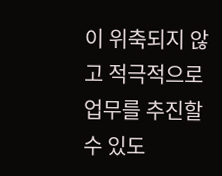이 위축되지 않고 적극적으로 업무를 추진할 수 있도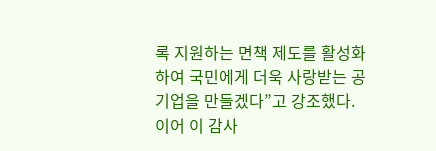록 지원하는 면책 제도를 활성화하여 국민에게 더욱 사랑받는 공기업을 만들겠다”고 강조했다.
이어 이 감사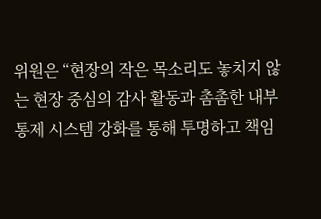위원은 “현장의 작은 목소리도 놓치지 않는 현장 중심의 감사 활동과 촘촘한 내부통제 시스템 강화를 통해 투명하고 책임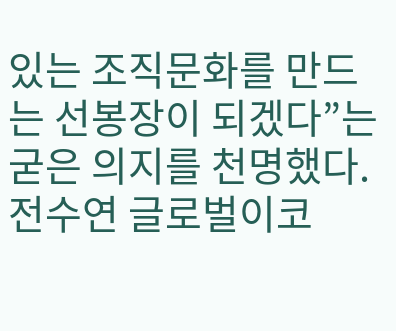있는 조직문화를 만드는 선봉장이 되겠다”는 굳은 의지를 천명했다.
전수연 글로벌이코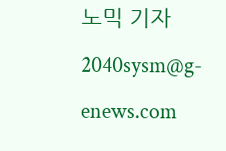노믹 기자 2040sysm@g-enews.com